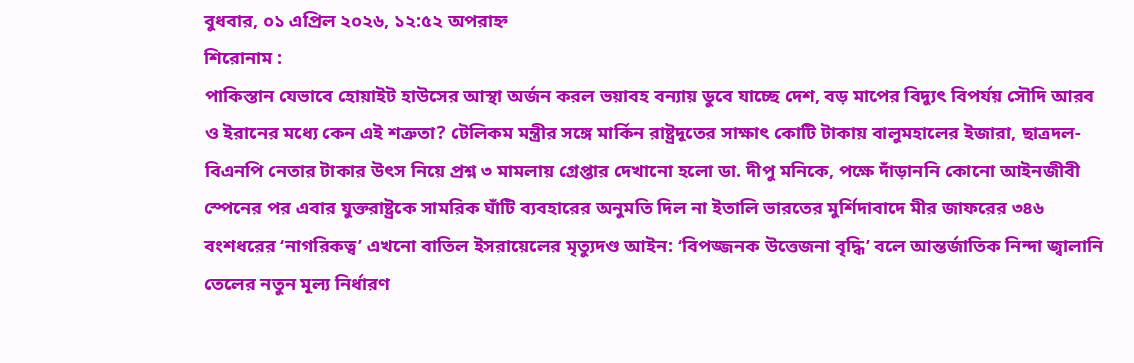বুধবার, ০১ এপ্রিল ২০২৬, ১২:৫২ অপরাহ্ন
শিরোনাম :
পাকিস্তান যেভাবে হোয়াইট হাউসের আস্থা অর্জন করল ভয়াবহ বন্যায় ডুবে যাচ্ছে দেশ, বড় মাপের বিদ্যুৎ বিপর্যয় সৌদি আরব ও ইরানের মধ্যে কেন এই শত্রুতা? টেলিকম মন্ত্রীর সঙ্গে মার্কিন রাষ্ট্রদূতের সাক্ষাৎ কোটি টাকায় বালুমহালের ইজারা, ছাত্রদল-বিএনপি নেতার টাকার উৎস নিয়ে প্রশ্ন ৩ মামলায় গ্রেপ্তার দেখানো হলো ডা. দীপু মনিকে, পক্ষে দাঁড়াননি কোনো আইনজীবী স্পেনের পর এবার যুক্তরাষ্ট্রকে সামরিক ঘাঁটি ব্যবহারের অনুমতি দিল না ইতালি ভারতের মুর্শিদাবাদে মীর জাফরের ৩৪৬ বংশধরের ‘নাগরিকত্ব’ এখনো বাতিল ইসরায়েলের মৃত্যুদণ্ড আইন: ‘বিপজ্জনক উত্তেজনা বৃদ্ধি’ বলে আন্তর্জাতিক নিন্দা জ্বালানি তেলের নতুন মূল্য নির্ধারণ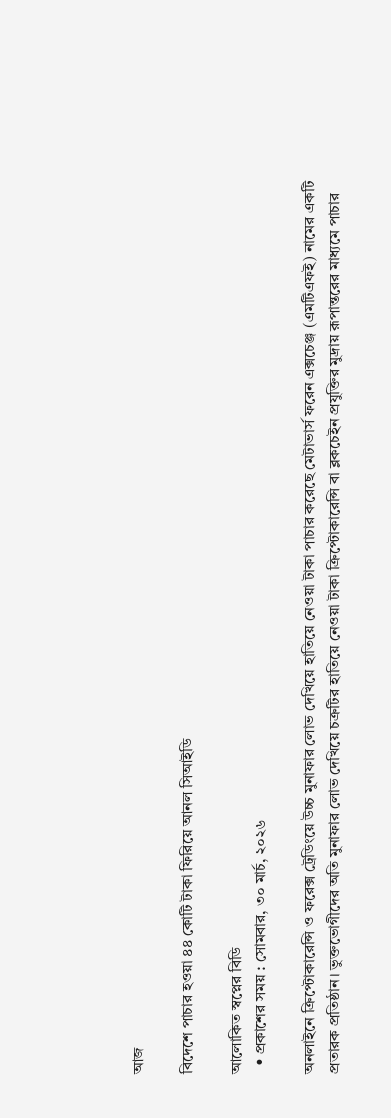আজ

বিদেশে পাচার হওয়া ৪৪ কোটি টাকা ফিরিয়ে আনল সিআইডি

আলোকিত স্বপ্নের বিডি
  • প্রকাশের সময় : সোমবার, ৩০ মার্চ, ২০২৬

অনলাইনে ক্রিপ্টোকারেন্সি ও ফরেক্স ট্রেডিংয়ে উচ্চ মুনাফার লোভ দেখিয়ে হাতিয়ে নেওয়া টাকা পাচার করেছে মেটাভার্স ফরেন এক্সচেঞ্জ (এমটিএফই) নামের একটি প্রতারক প্রতিষ্ঠান। ভুক্তভোগীদের অতি মুনাফার লোভ দেখিয়ে চক্রটির হাতিয়ে নেওয়া টাকা ক্রিপ্টোকারেন্সি বা ব্লকচেইন প্রযুক্তির মুদ্রায় রূপান্তরের মাধ্যমে পাচার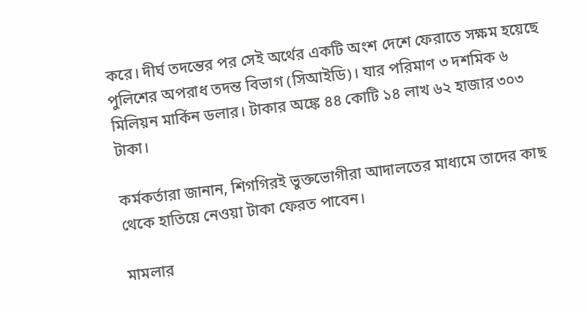করে। দীর্ঘ তদন্তের পর সেই অর্থের একটি অংশ দেশে ফেরাতে সক্ষম হয়েছে পুলিশের অপরাধ তদন্ত বিভাগ (সিআইডি)। যার পরিমাণ ৩ দশমিক ৬ মিলিয়ন মার্কিন ডলার। টাকার অঙ্কে ৪৪ কোটি ১৪ লাখ ৬২ হাজার ৩০৩ টাকা।

কর্মকর্তারা জানান, শিগগিরই ভুক্তভোগীরা আদালতের মাধ্যমে তাদের কাছ থেকে হাতিয়ে নেওয়া টাকা ফেরত পাবেন।

মামলার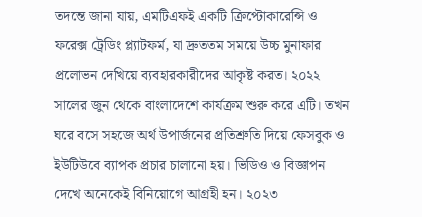তদন্তে জানা যায়, এমটিএফই একটি ক্রিপ্টোকারেন্সি ও ফরেক্স ট্রেডিং প্ল্যাটফর্ম, যা দ্রুততম সময়ে উচ্চ মুনাফার প্রলোভন দেখিয়ে ব্যবহারকারীদের আকৃষ্ট করত। ২০২২ সালের জুন থেকে বাংলাদেশে কার্যক্রম শুরু করে এটি। তখন ঘরে বসে সহজে অর্থ উপার্জনের প্রতিশ্রুতি দিয়ে ফেসবুক ও ইউটিউবে ব্যাপক প্রচার চালানো হয়। ভিডিও ও বিজ্ঞাপন দেখে অনেকেই বিনিয়োগে আগ্রহী হন। ২০২৩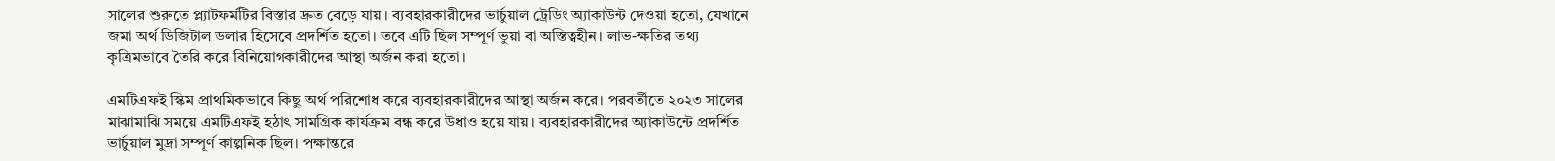সালের শুরুতে প্ল্যাটফর্মটির বিস্তার দ্রুত বেড়ে যায়। ব্যবহারকারীদের ভার্চুয়াল ট্রেডিং অ্যাকাউন্ট দেওয়া হতো, যেখানে জমা অর্থ ডিজিটাল ডলার হিসেবে প্রদর্শিত হতো। তবে এটি ছিল সম্পূর্ণ ভুয়া বা অস্তিত্বহীন। লাভ-ক্ষতির তথ্য কৃত্রিমভাবে তৈরি করে বিনিয়োগকারীদের আস্থা অর্জন করা হতো।

এমটিএফই স্কিম প্রাথমিকভাবে কিছু অর্থ পরিশোধ করে ব্যবহারকারীদের আস্থা অর্জন করে। পরবর্তীতে ২০২৩ সালের মাঝামাঝি সময়ে এমটিএফই হঠাৎ সামগ্রিক কার্যক্রম বন্ধ করে উধাও হয়ে যায়। ব্যবহারকারীদের অ্যাকাউন্টে প্রদর্শিত ভার্চুয়াল মুদ্রা সম্পূর্ণ কাল্পনিক ছিল। পক্ষান্তরে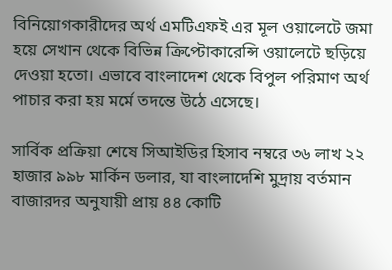বিনিয়োগকারীদের অর্থ এমটিএফই এর মূল ওয়ালেটে জমা হয়ে সেখান থেকে বিভিন্ন ক্রিপ্টোকারেন্সি ওয়ালেটে ছড়িয়ে দেওয়া হতো। এভাবে বাংলাদেশ থেকে বিপুল পরিমাণ অর্থ পাচার করা হয় মর্মে তদন্তে উঠে এসেছে।

সার্বিক প্রক্রিয়া শেষে সিআইডির হিসাব নম্বরে ৩৬ লাখ ২২ হাজার ৯৯৮ মার্কিন ডলার, যা বাংলাদেশি মুদ্রায় বর্তমান বাজারদর অনুযায়ী প্রায় ৪৪ কোটি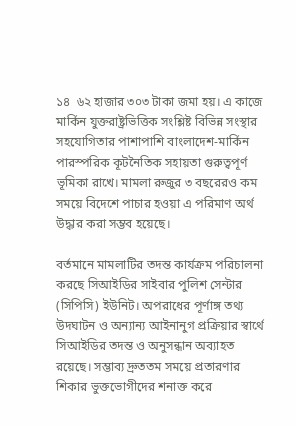১৪  ৬২ হাজার ৩০৩ টাকা জমা হয়। এ কাজে মার্কিন যুক্তরাষ্ট্রভিত্তিক সংশ্লিষ্ট বিভিন্ন সংস্থার সহযোগিতার পাশাপাশি বাংলাদেশ-মার্কিন পারস্পরিক কূটনৈতিক সহায়তা গুরুত্বপূর্ণ ভূমিকা রাখে। মামলা রুজুর ৩ বছরেরও কম সময়ে বিদেশে পাচার হওয়া এ পরিমাণ অর্থ উদ্ধার করা সম্ভব হয়েছে।

বর্তমানে মামলাটির তদন্ত কার্যক্রম পরিচালনা করছে সিআইডির সাইবার পুলিশ সেন্টার (সিপিসি) ইউনিট। অপরাধের পূর্ণাঙ্গ তথ্য উদঘাটন ও অন্যান্য আইনানুগ প্রক্রিয়ার স্বার্থে সিআইডির তদন্ত ও অনুসন্ধান অব্যাহত রয়েছে। সম্ভাব্য দ্রুততম সময়ে প্রতারণার শিকার ভুক্তভোগীদের শনাক্ত করে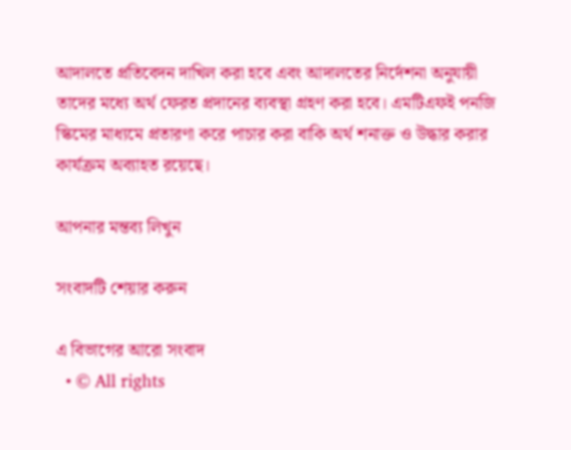আদালতে প্রতিবেদন দাখিল করা হবে এবং আদালতের নির্দেশনা অনুযায়ী তাদের মধ্যে অর্থ ফেরত প্রদানের ব্যবস্থা গ্রহণ করা হবে। এমটিএফই পনজি স্কিমের মাধ্যমে প্রতারণা করে পাচার করা বাকি অর্থ শনাক্ত ও উদ্ধার করার কার্যক্রম অব্যাহত রয়েছে।

আপনার মন্তব্য লিখুন

সংবাদটি শেয়ার করুন

এ বিভাগের আরো সংবাদ
  • © All rights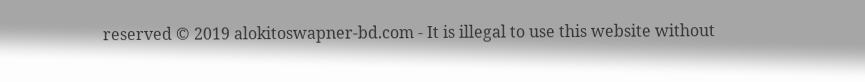reserved © 2019 alokitoswapner-bd.com - It is illegal to use this website without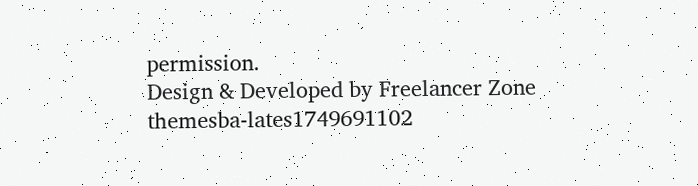permission.
Design & Developed by Freelancer Zone
themesba-lates1749691102